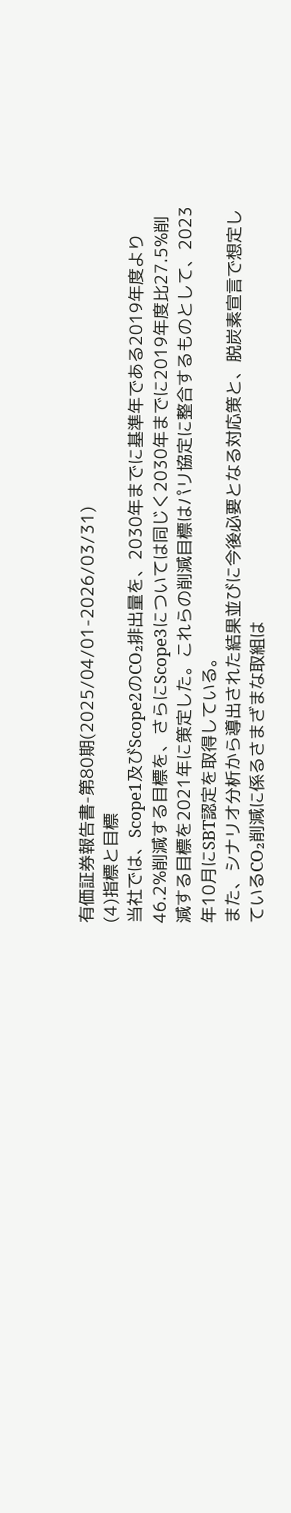有価証券報告書-第80期(2025/04/01-2026/03/31)
(4)指標と目標
当社では、Scope1及びScope2のCO₂排出量を、2030年までに基準年である2019年度より46.2%削減する目標を、さらにScope3については同じく2030年までに2019年度比27.5%削減する目標を2021年に策定した。これらの削減目標はパリ協定に整合するものとして、2023年10月にSBT認定を取得している。
また、シナリオ分析から導出された結果並びに今後必要となる対応策と、脱炭素宣言で想定しているCO₂削減に係るさまざまな取組は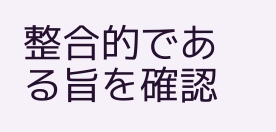整合的である旨を確認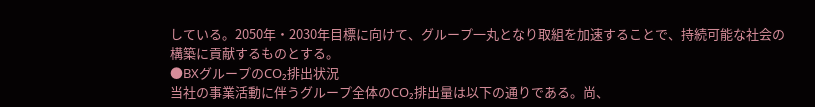している。2050年・2030年目標に向けて、グループ一丸となり取組を加速することで、持続可能な社会の構築に貢献するものとする。
●BXグループのCO₂排出状況
当社の事業活動に伴うグループ全体のCO₂排出量は以下の通りである。尚、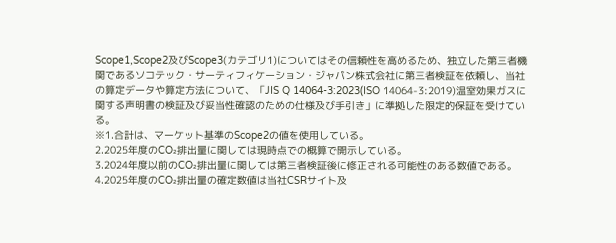Scope1,Scope2及びScope3(カテゴリ1)についてはその信頼性を高めるため、独立した第三者機関であるソコテック・サーティフィケーション・ジャパン株式会社に第三者検証を依頼し、当社の算定データや算定方法について、「JIS Q 14064-3:2023(ISO 14064-3:2019)温室効果ガスに関する声明書の検証及び妥当性確認のための仕様及び手引き」に準拠した限定的保証を受けている。
※1.合計は、マーケット基準のScope2の値を使用している。
2.2025年度のCO₂排出量に関しては現時点での概算で開示している。
3.2024年度以前のCO₂排出量に関しては第三者検証後に修正される可能性のある数値である。
4.2025年度のCO₂排出量の確定数値は当社CSRサイト及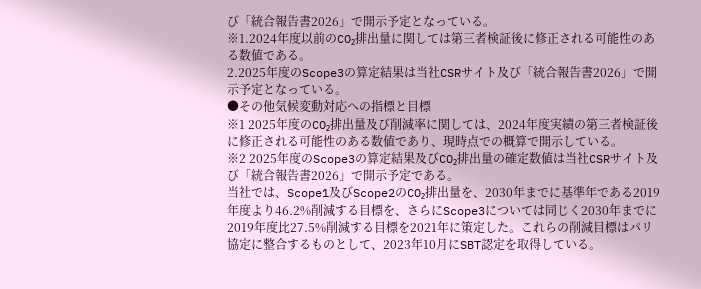び「統合報告書2026」で開示予定となっている。
※1.2024年度以前のCO₂排出量に関しては第三者検証後に修正される可能性のある数値である。
2.2025年度のScope3の算定結果は当社CSRサイト及び「統合報告書2026」で開示予定となっている。
●その他気候変動対応への指標と目標
※1 2025年度のCO₂排出量及び削減率に関しては、2024年度実績の第三者検証後に修正される可能性のある数値であり、現時点での概算で開示している。
※2 2025年度のScope3の算定結果及びCO₂排出量の確定数値は当社CSRサイト及び「統合報告書2026」で開示予定である。
当社では、Scope1及びScope2のCO₂排出量を、2030年までに基準年である2019年度より46.2%削減する目標を、さらにScope3については同じく2030年までに2019年度比27.5%削減する目標を2021年に策定した。これらの削減目標はパリ協定に整合するものとして、2023年10月にSBT認定を取得している。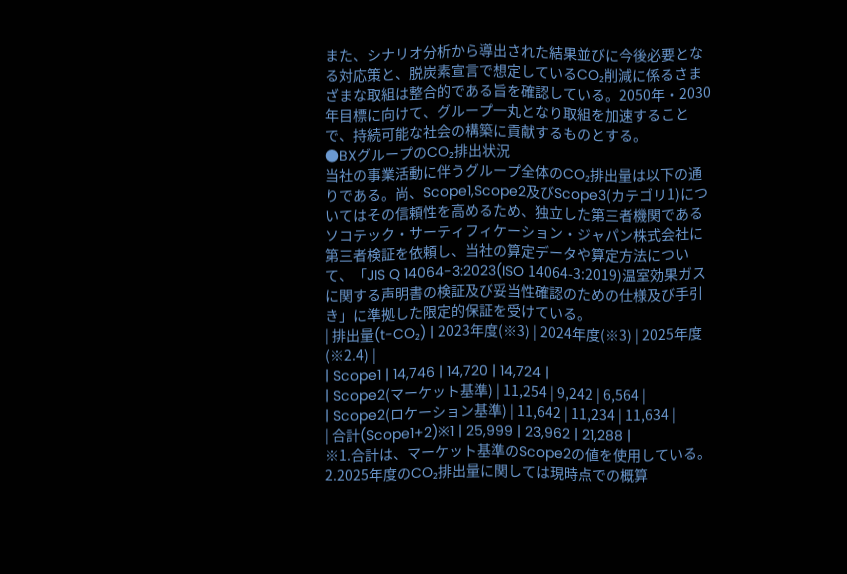また、シナリオ分析から導出された結果並びに今後必要となる対応策と、脱炭素宣言で想定しているCO₂削減に係るさまざまな取組は整合的である旨を確認している。2050年・2030年目標に向けて、グループ一丸となり取組を加速することで、持続可能な社会の構築に貢献するものとする。
●BXグループのCO₂排出状況
当社の事業活動に伴うグループ全体のCO₂排出量は以下の通りである。尚、Scope1,Scope2及びScope3(カテゴリ1)についてはその信頼性を高めるため、独立した第三者機関であるソコテック・サーティフィケーション・ジャパン株式会社に第三者検証を依頼し、当社の算定データや算定方法について、「JIS Q 14064-3:2023(ISO 14064-3:2019)温室効果ガスに関する声明書の検証及び妥当性確認のための仕様及び手引き」に準拠した限定的保証を受けている。
| 排出量(t-CO₂) | 2023年度(※3) | 2024年度(※3) | 2025年度(※2.4) |
| Scope1 | 14,746 | 14,720 | 14,724 |
| Scope2(マーケット基準) | 11,254 | 9,242 | 6,564 |
| Scope2(ロケーション基準) | 11,642 | 11,234 | 11,634 |
| 合計(Scope1+2)※1 | 25,999 | 23,962 | 21,288 |
※1.合計は、マーケット基準のScope2の値を使用している。
2.2025年度のCO₂排出量に関しては現時点での概算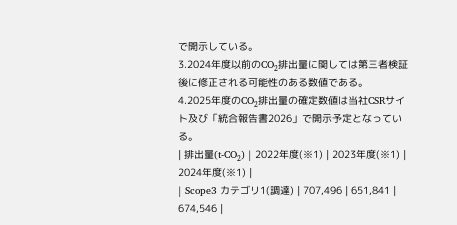で開示している。
3.2024年度以前のCO₂排出量に関しては第三者検証後に修正される可能性のある数値である。
4.2025年度のCO₂排出量の確定数値は当社CSRサイト及び「統合報告書2026」で開示予定となっている。
| 排出量(t-CO₂) | 2022年度(※1) | 2023年度(※1) | 2024年度(※1) |
| Scope3 カテゴリ1(調達) | 707,496 | 651,841 | 674,546 |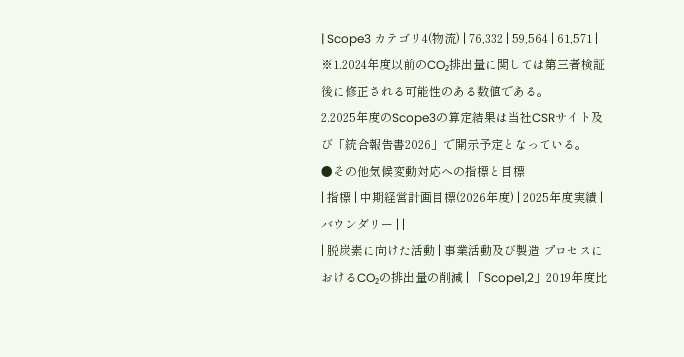| Scope3 カテゴリ4(物流) | 76,332 | 59,564 | 61,571 |
※1.2024年度以前のCO₂排出量に関しては第三者検証後に修正される可能性のある数値である。
2.2025年度のScope3の算定結果は当社CSRサイト及び「統合報告書2026」で開示予定となっている。
●その他気候変動対応への指標と目標
| 指標 | 中期経営計画目標(2026年度) | 2025年度実績 | バウンダリー | |
| 脱炭素に向けた活動 | 事業活動及び製造 プロセスにおけるCO₂の排出量の削減 | 「Scope1,2」2019年度比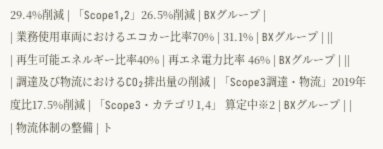29.4%削減 | 「Scope1,2」26.5%削減 | BXグループ |
| 業務使用車両におけるエコカー比率70% | 31.1% | BXグループ | ||
| 再生可能エネルギー比率40% | 再エネ電力比率 46% | BXグループ | ||
| 調達及び物流におけるCO₂排出量の削減 | 「Scope3調達・物流」2019年度比17.5%削減 | 「Scope3・カテゴリ1,4」 算定中※2 | BXグループ | |
| 物流体制の整備 | ト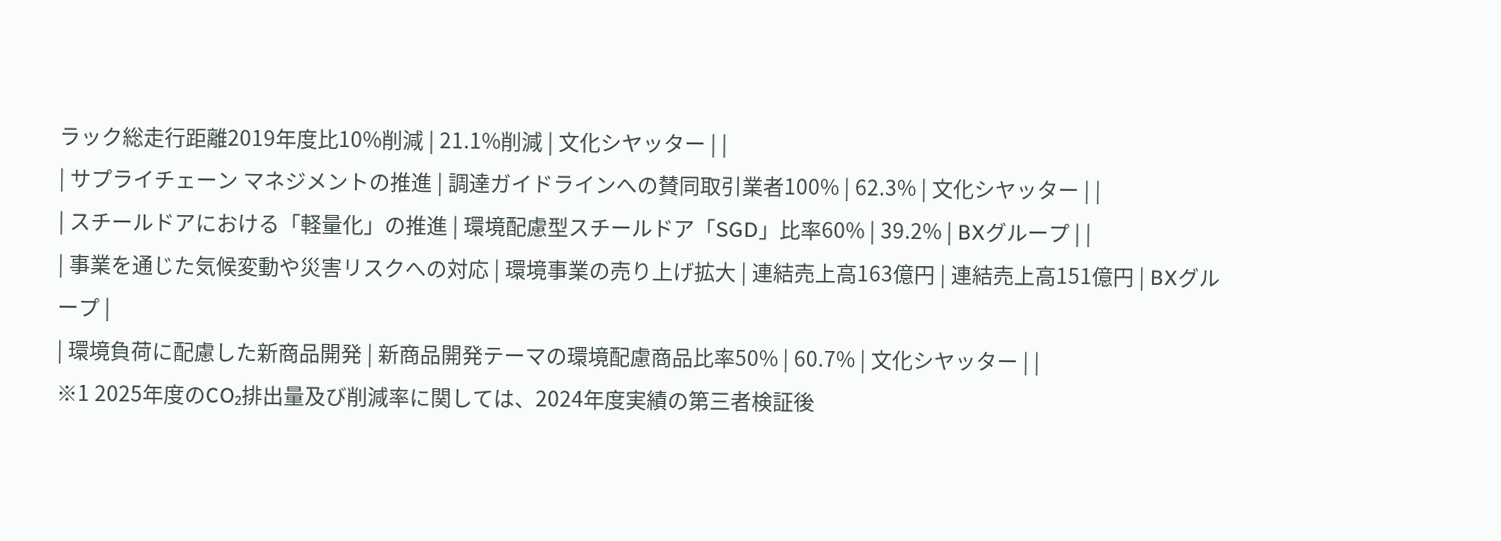ラック総走行距離2019年度比10%削減 | 21.1%削減 | 文化シヤッター | |
| サプライチェーン マネジメントの推進 | 調達ガイドラインへの賛同取引業者100% | 62.3% | 文化シヤッター | |
| スチールドアにおける「軽量化」の推進 | 環境配慮型スチールドア「SGD」比率60% | 39.2% | BXグループ | |
| 事業を通じた気候変動や災害リスクへの対応 | 環境事業の売り上げ拡大 | 連結売上高163億円 | 連結売上高151億円 | BXグループ |
| 環境負荷に配慮した新商品開発 | 新商品開発テーマの環境配慮商品比率50% | 60.7% | 文化シヤッター | |
※1 2025年度のCO₂排出量及び削減率に関しては、2024年度実績の第三者検証後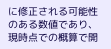に修正される可能性のある数値であり、現時点での概算で開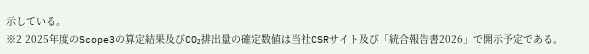示している。
※2 2025年度のScope3の算定結果及びCO₂排出量の確定数値は当社CSRサイト及び「統合報告書2026」で開示予定である。